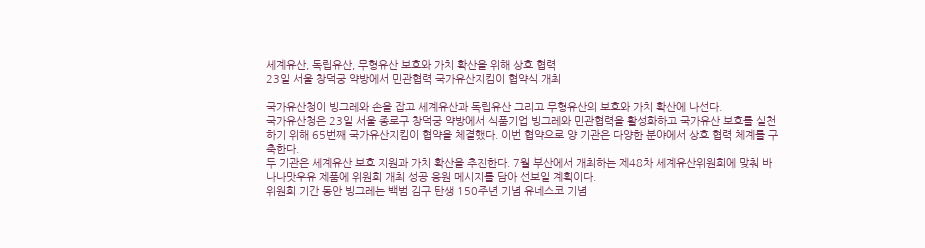세계유산, 독립유산, 무형유산 보호와 가치 확산을 위해 상호 협력
23일 서울 창덕궁 약방에서 민관협력 국가유산지킴이 협약식 개최

국가유산청이 빙그레와 손을 잡고 세계유산과 독립유산 그리고 무형유산의 보호와 가치 확산에 나선다.
국가유산청은 23일 서울 종로구 창덕궁 약방에서 식품기업 빙그레와 민관협력을 활성화하고 국가유산 보호를 실천하기 위해 65번째 국가유산지킴이 협약을 체결했다. 이번 협약으로 양 기관은 다양한 분야에서 상호 협력 체계를 구축한다.
두 기관은 세계유산 보호 지원과 가치 확산을 추진한다. 7월 부산에서 개최하는 제48차 세계유산위원회에 맞춰 바나나맛우유 제품에 위원회 개최 성공 응원 메시지를 담아 선보일 계획이다.
위원회 기간 동안 빙그레는 백범 김구 탄생 150주년 기념 유네스코 기념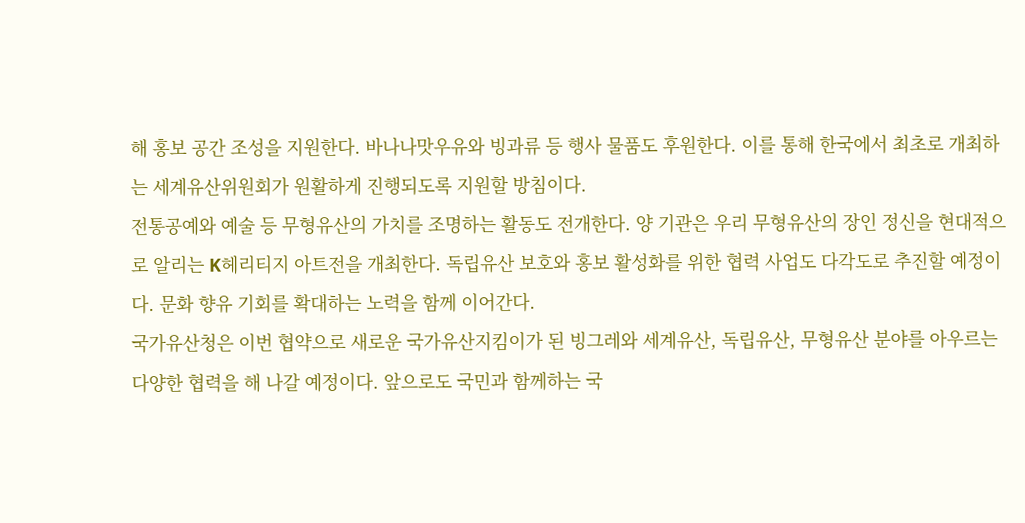해 홍보 공간 조성을 지원한다. 바나나맛우유와 빙과류 등 행사 물품도 후원한다. 이를 통해 한국에서 최초로 개최하는 세계유산위원회가 원활하게 진행되도록 지원할 방침이다.
전통공예와 예술 등 무형유산의 가치를 조명하는 활동도 전개한다. 양 기관은 우리 무형유산의 장인 정신을 현대적으로 알리는 K헤리티지 아트전을 개최한다. 독립유산 보호와 홍보 활성화를 위한 협력 사업도 다각도로 추진할 예정이다. 문화 향유 기회를 확대하는 노력을 함께 이어간다.
국가유산청은 이번 협약으로 새로운 국가유산지킴이가 된 빙그레와 세계유산, 독립유산, 무형유산 분야를 아우르는 다양한 협력을 해 나갈 예정이다. 앞으로도 국민과 함께하는 국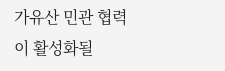가유산 민관 협력이 활성화될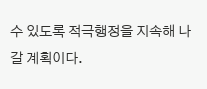수 있도록 적극행정을 지속해 나갈 계획이다.